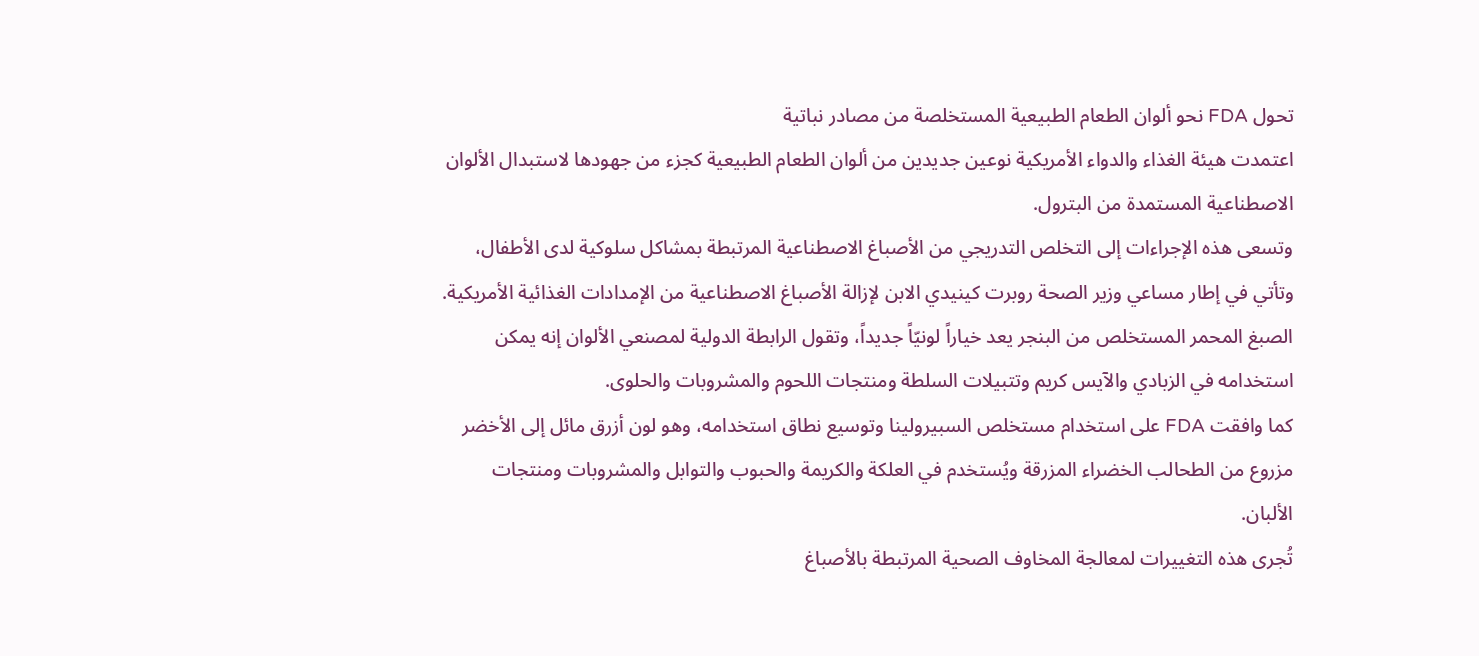تحول FDA نحو ألوان الطعام الطبيعية المستخلصة من مصادر نباتية
اعتمدت هيئة الغذاء والدواء الأمريكية نوعين جديدين من ألوان الطعام الطبيعية كجزء من جهودها لاستبدال الألوان الاصطناعية المستمدة من البترول.
وتسعى هذه الإجراءات إلى التخلص التدريجي من الأصباغ الاصطناعية المرتبطة بمشاكل سلوكية لدى الأطفال، وتأتي في إطار مساعي وزير الصحة روبرت كينيدي الابن لإزالة الأصباغ الاصطناعية من الإمدادات الغذائية الأمريكية.
الصبغ المحمر المستخلص من البنجر يعد خياراً لونيّاً جديداً، وتقول الرابطة الدولية لمصنعي الألوان إنه يمكن استخدامه في الزبادي والآيس كريم وتتبيلات السلطة ومنتجات اللحوم والمشروبات والحلوى.
كما وافقت FDA على استخدام مستخلص السبيرولينا وتوسيع نطاق استخدامه، وهو لون أزرق مائل إلى الأخضر مزروع من الطحالب الخضراء المزرقة ويُستخدم في العلكة والكريمة والحبوب والتوابل والمشروبات ومنتجات الألبان.
تُجرى هذه التغييرات لمعالجة المخاوف الصحية المرتبطة بالأصباغ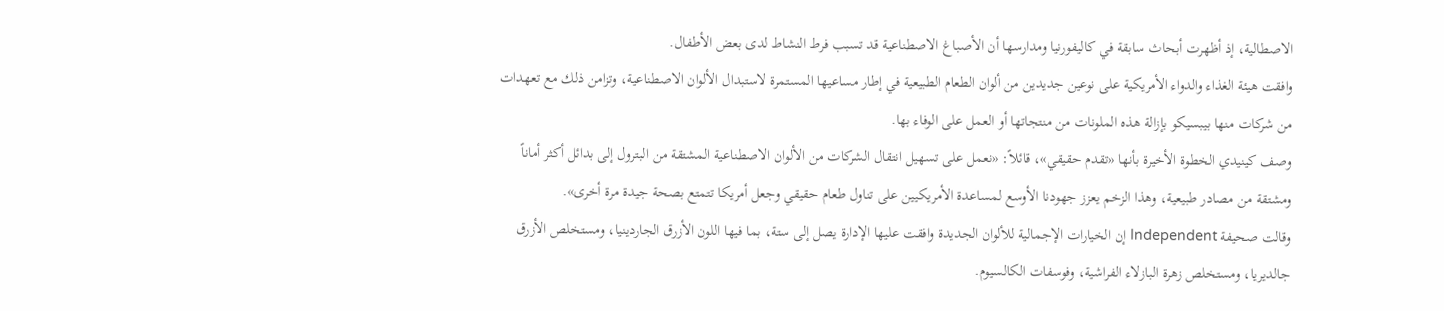الاصطالية، إذ أظهرت أبحاث سابقة في كاليفورنيا ومدارسها أن الأصباغ الاصطناعية قد تسبب فرط النشاط لدى بعض الأطفال.
وافقت هيئة الغذاء والدواء الأمريكية على نوعين جديدين من ألوان الطعام الطبيعية في إطار مساعيها المستمرة لاستبدال الألوان الاصطناعية، وتزامن ذلك مع تعهدات من شركات منها بيبسيكو بإزالة هذه الملونات من منتجاتها أو العمل على الوفاء بها.
وصف كينيدي الخطوة الأخيرة بأنها «تقدم حقيقي»، قائلاً: «نعمل على تسهيل انتقال الشركات من الألوان الاصطناعية المشتقة من البترول إلى بدائل أكثر أماناً ومشتقة من مصادر طبيعية، وهذا الزخم يعزز جهودنا الأوسع لمساعدة الأمريكيين على تناول طعام حقيقي وجعل أمريكا تتمتع بصحة جيدة مرة أخرى».
وقالت صحيفة Independent إن الخيارات الإجمالية للألوان الجديدة وافقت عليها الإدارة يصل إلى ستة، بما فيها اللون الأزرق الجاردينيا، ومستخلص الأزرق جالديريا، ومستخلص زهرة البازلاء الفراشية، وفوسفات الكالسيوم.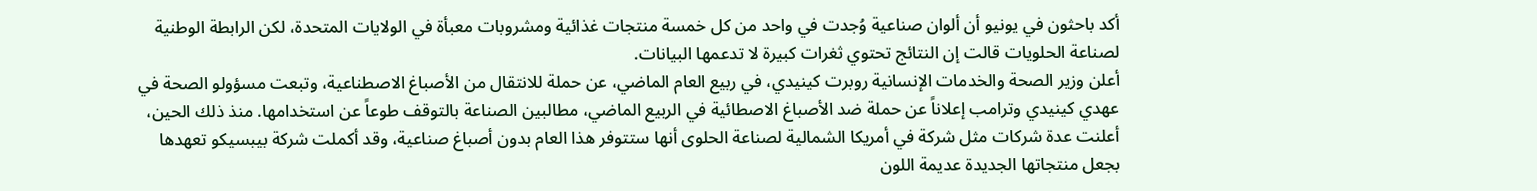أكد باحثون في يونيو أن ألوان صناعية وُجدت في واحد من كل خمسة منتجات غذائية ومشروبات معبأة في الولايات المتحدة، لكن الرابطة الوطنية لصناعة الحلويات قالت إن النتائج تحتوي ثغرات كبيرة لا تدعمها البيانات.
أعلن وزير الصحة والخدمات الإنسانية روبرت كينيدي، في ربيع العام الماضي، عن حملة للانتقال من الأصباغ الاصطناعية، وتبعت مسؤولو الصحة في عهدي كينيدي وترامب إعلاناً عن حملة ضد الأصباغ الاصطائية في الربيع الماضي، مطالبين الصناعة بالتوقف طوعاً عن استخدامها. منذ ذلك الحين، أعلنت عدة شركات مثل شركة في أمريكا الشمالية لصناعة الحلوى أنها ستتوفر هذا العام بدون أصباغ صناعية، وقد أكملت شركة بيبسيكو تعهدها بجعل منتجاتها الجديدة عديمة اللون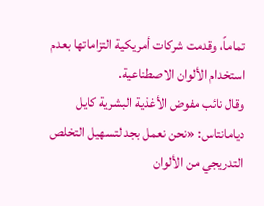تماماً، وقدمت شركات أمريكية التزاماتها بعدم استخدام الألوان الاصطناعية.
وقال نائب مفوض الأغذية البشرية كايل ديامانتاس: «نحن نعمل بجد لتسهيل التخلص التدريجي من الألوان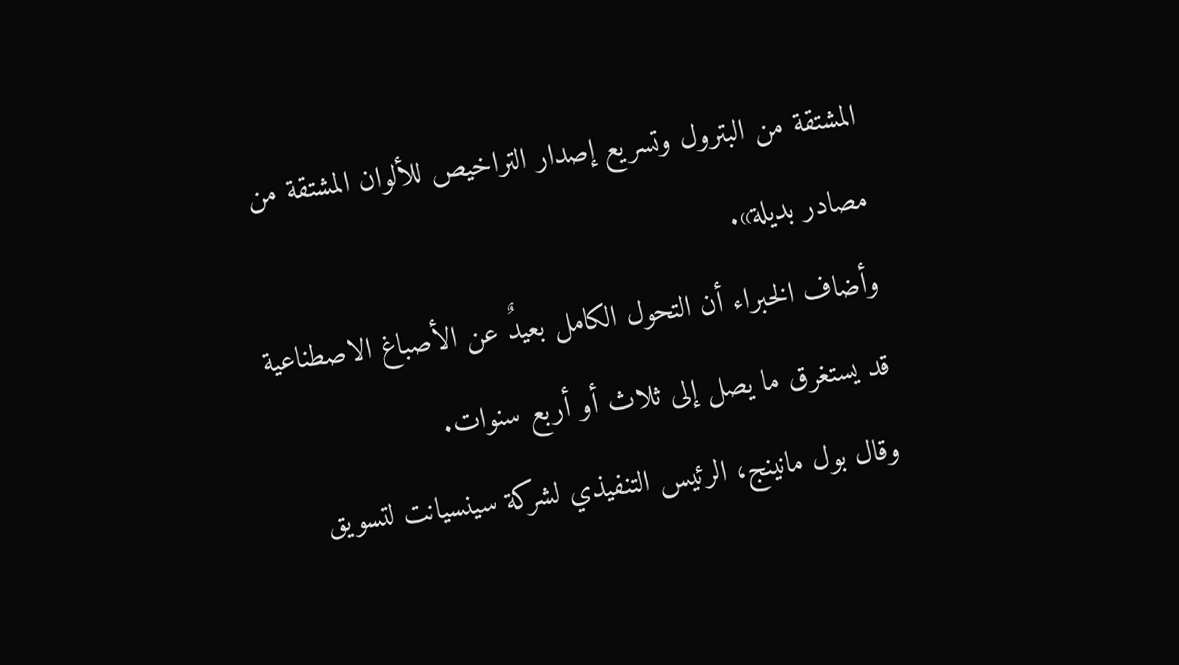المشتقة من البترول وتسريع إصدار التراخيص للألوان المشتقة من مصادر بديلة».
وأضاف الخبراء أن التحول الكامل بعيدٌ عن الأصباغ الاصطناعية قد يستغرق ما يصل إلى ثلاث أو أربع سنوات.
وقال بول مانينج، الرئيس التنفيذي لشركة سينسيانت لتسويق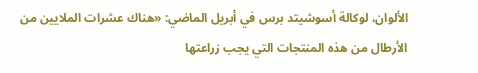الألوان، لوكالة أسوشيتد برس في أبريل الماضي: «هناك عشرات الملايين من الأرطال من هذه المنتجات التي يجب زراعتها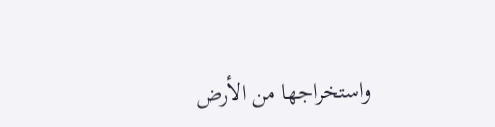واستخراجها من الأرض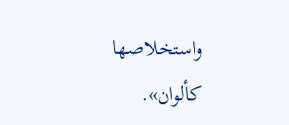واستخلاصها كألوان».